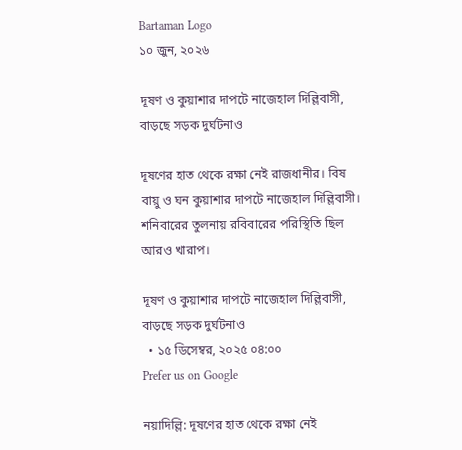Bartaman Logo
১০ জুন, ২০২৬

দূষণ ও কুয়াশার দাপটে নাজেহাল দিল্লিবাসী, বাড়ছে সড়ক দুর্ঘটনাও

দূষণের হাত থেকে রক্ষা নেই রাজধানীর। বিষ বায়ু ও ঘন কুয়াশার দাপটে নাজেহাল দিল্লিবাসী। শনিবারের তুলনায় রবিবারের পরিস্থিতি ছিল আরও খারাপ।

দূষণ ও কুয়াশার দাপটে নাজেহাল দিল্লিবাসী, বাড়ছে সড়ক দুর্ঘটনাও
  • ১৫ ডিসেম্বর, ২০২৫ ০৪:০০
Prefer us on Google

নয়াদিল্লি: দূষণের হাত থেকে রক্ষা নেই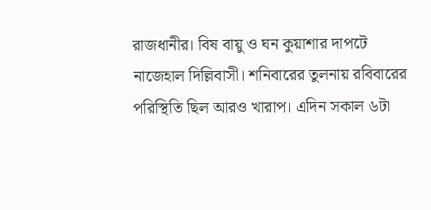রাজধানীর। বিষ বায়ু ও ঘন কুয়াশার দাপটে নাজেহাল দিল্লিবাসী। শনিবারের তুলনায় রবিবারের পরিস্থিতি ছিল আরও খারাপ। এদিন সকাল ৬টা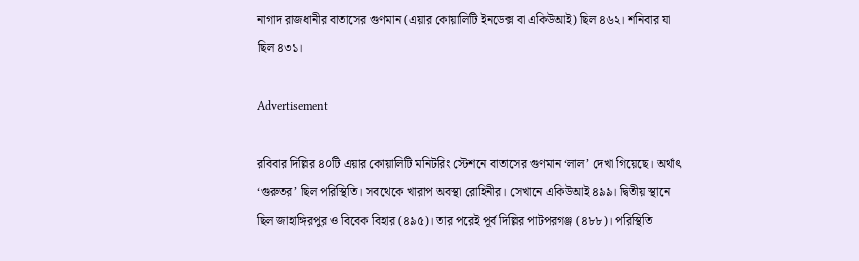নাগাদ রাজধানীর বাতাসের গুণমান (এয়ার কোয়ালিটি ইনডেক্স বা একিউআই) ছিল ৪৬২। শনিবার যা ছিল ৪৩১।

Advertisement

রবিবার দিল্লির ৪০টি এয়ার কোয়ালিটি মনিটরিং স্টেশনে বাতাসের গুণমান ‘লাল’ দেখা গিয়েছে। অর্থাৎ ‘গুরুতর’ ছিল পরিস্থিতি। সবথেকে খারাপ অবস্থা রোহিনীর। সেখানে একিউআই ৪৯৯। দ্বিতীয় স্থানে ছিল জাহাঙ্গিরপুর ও বিবেক বিহার (৪৯৫)। তার পরেই পূর্ব দিল্লির পাটপরগঞ্জ (৪৮৮)। পরিস্থিতি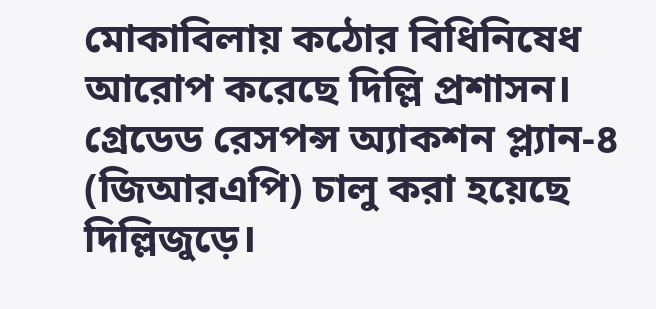মোকাবিলায় কঠোর বিধিনিষেধ আরোপ করেছে দিল্লি প্রশাসন। গ্রেডেড রেসপন্স অ্যাকশন প্ল্যান-৪ (জিআরএপি) চালু করা হয়েছে দিল্লিজুড়ে।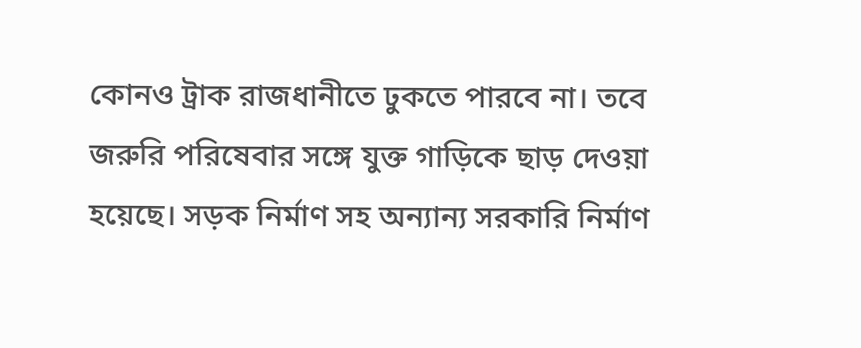কোনও ট্রাক রাজধানীতে ঢুকতে পারবে না। তবে জরুরি পরিষেবার সঙ্গে যুক্ত গাড়িকে ছাড় দেওয়া হয়েছে। সড়ক নির্মাণ সহ অন্যান্য সরকারি নির্মাণ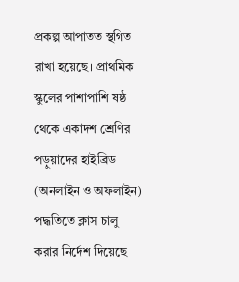প্রকল্প আপাতত স্থগিত রাখা হয়েছে। প্রাথমিক স্কুলের পাশাপাশি ষষ্ঠ থেকে একাদশ শ্রেণির পড়ুয়াদের হাইব্রিড (অনলাইন ও অফলাইন) পদ্ধতিতে ক্লাস চালু করার নির্দেশ দিয়েছে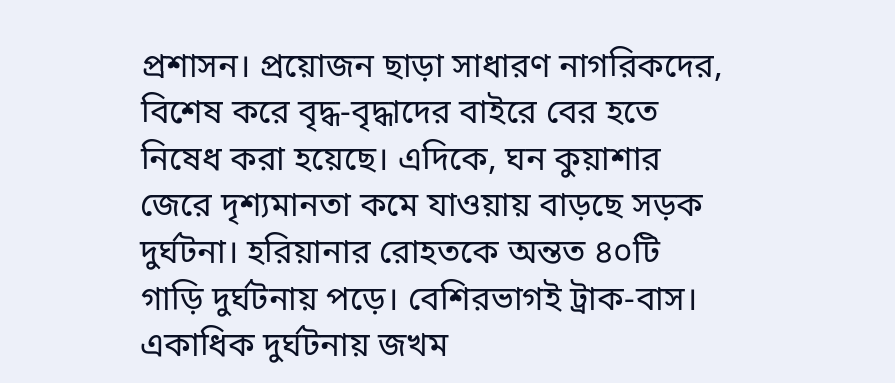প্রশাসন। প্রয়োজন ছাড়া সাধারণ নাগরিকদের, বিশেষ করে বৃদ্ধ-বৃদ্ধাদের বাইরে বের হতে নিষেধ করা হয়েছে। এদিকে, ঘন কুয়াশার জেরে দৃশ্যমানতা কমে যাওয়ায় বাড়ছে সড়ক দুর্ঘটনা। হরিয়ানার রোহতকে অন্তত ৪০টি গাড়ি দুর্ঘটনায় পড়ে। বেশিরভাগই ট্রাক-বাস। একাধিক দুর্ঘটনায় জখম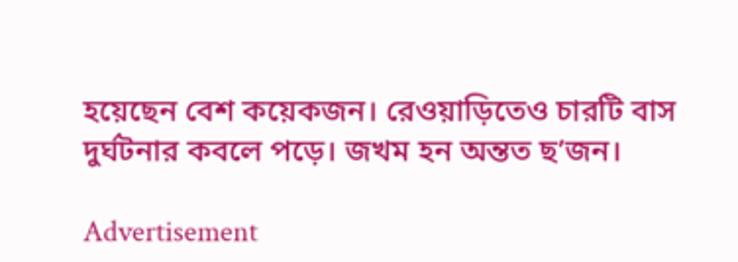হয়েছেন বেশ কয়েকজন। রেওয়াড়িতেও চারটি বাস দুর্ঘটনার কবলে পড়ে। জখম হন অন্তত ছ’জন।

Advertisement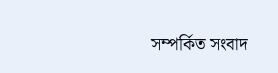সম্পর্কিত সংবাদ